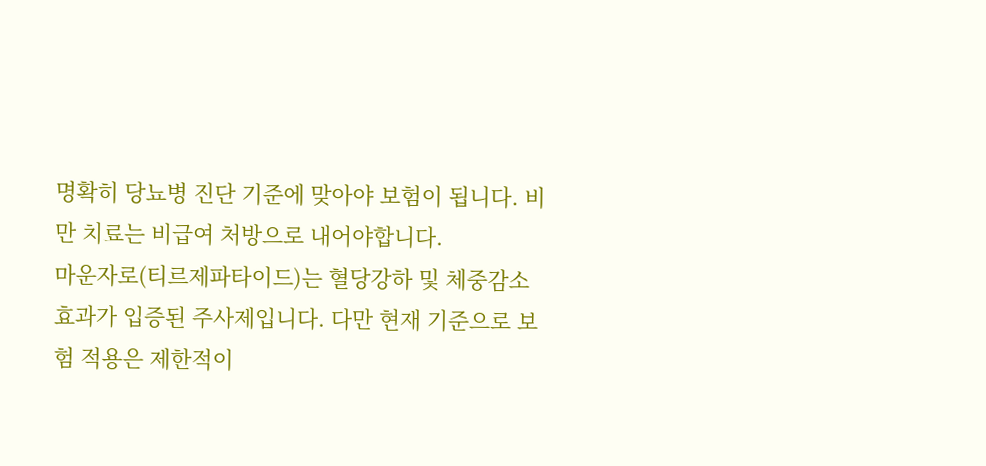명확히 당뇨병 진단 기준에 맞아야 보험이 됩니다. 비만 치료는 비급여 처방으로 내어야합니다.
마운자로(티르제파타이드)는 혈당강하 및 체중감소 효과가 입증된 주사제입니다. 다만 현재 기준으로 보험 적용은 제한적이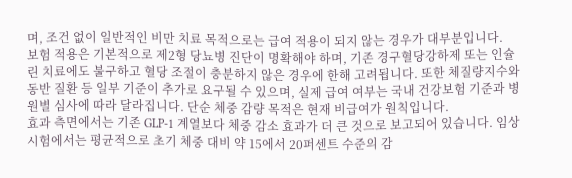며, 조건 없이 일반적인 비만 치료 목적으로는 급여 적용이 되지 않는 경우가 대부분입니다.
보험 적용은 기본적으로 제2형 당뇨병 진단이 명확해야 하며, 기존 경구혈당강하제 또는 인슐린 치료에도 불구하고 혈당 조절이 충분하지 않은 경우에 한해 고려됩니다. 또한 체질량지수와 동반 질환 등 일부 기준이 추가로 요구될 수 있으며, 실제 급여 여부는 국내 건강보험 기준과 병원별 심사에 따라 달라집니다. 단순 체중 감량 목적은 현재 비급여가 원칙입니다.
효과 측면에서는 기존 GLP-1 계열보다 체중 감소 효과가 더 큰 것으로 보고되어 있습니다. 임상시험에서는 평균적으로 초기 체중 대비 약 15에서 20퍼센트 수준의 감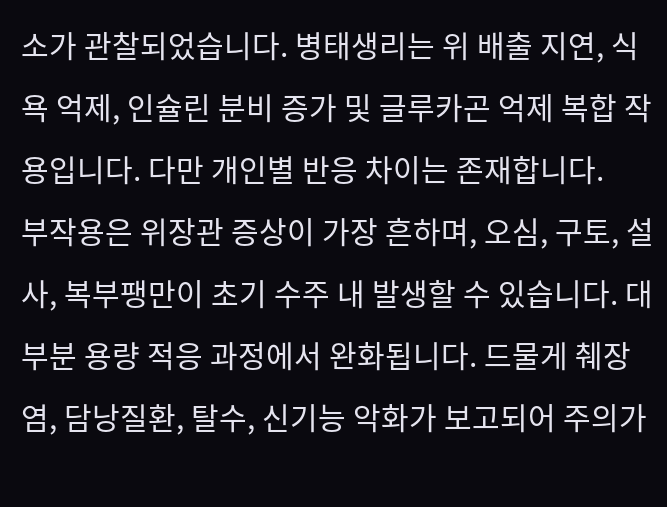소가 관찰되었습니다. 병태생리는 위 배출 지연, 식욕 억제, 인슐린 분비 증가 및 글루카곤 억제 복합 작용입니다. 다만 개인별 반응 차이는 존재합니다.
부작용은 위장관 증상이 가장 흔하며, 오심, 구토, 설사, 복부팽만이 초기 수주 내 발생할 수 있습니다. 대부분 용량 적응 과정에서 완화됩니다. 드물게 췌장염, 담낭질환, 탈수, 신기능 악화가 보고되어 주의가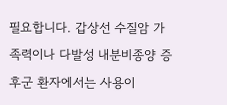필요합니다. 갑상선 수질암 가족력이나 다발성 내분비종양 증후군 환자에서는 사용이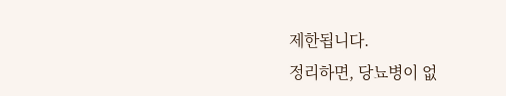제한됩니다.
정리하면, 당뇨병이 없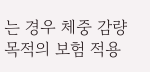는 경우 체중 감량 목적의 보험 적용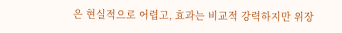은 현실적으로 어렵고, 효과는 비교적 강력하지만 위장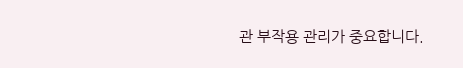관 부작용 관리가 중요합니다.